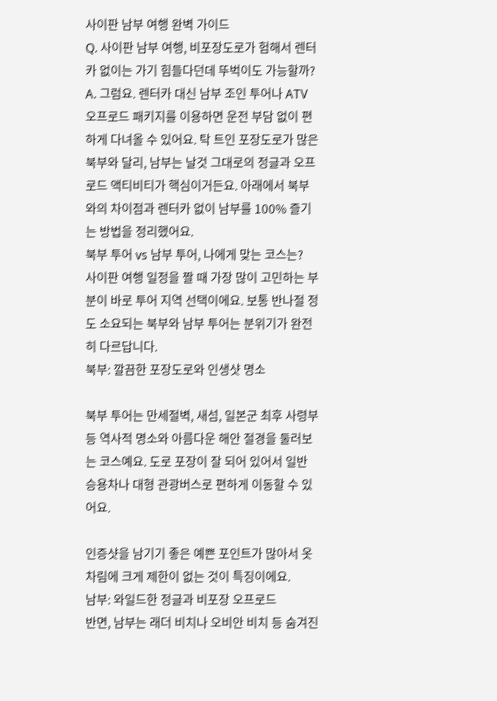사이판 남부 여행 완벽 가이드
Q. 사이판 남부 여행, 비포장도로가 험해서 렌터카 없이는 가기 힘들다던데 뚜벅이도 가능할까?
A. 그럼요. 렌터카 대신 남부 조인 투어나 ATV 오프로드 패키지를 이용하면 운전 부담 없이 편하게 다녀올 수 있어요. 탁 트인 포장도로가 많은 북부와 달리, 남부는 날것 그대로의 정글과 오프로드 액티비티가 핵심이거든요. 아래에서 북부와의 차이점과 렌터카 없이 남부를 100% 즐기는 방법을 정리했어요.
북부 투어 vs 남부 투어, 나에게 맞는 코스는?
사이판 여행 일정을 짤 때 가장 많이 고민하는 부분이 바로 투어 지역 선택이에요. 보통 반나절 정도 소요되는 북부와 남부 투어는 분위기가 완전히 다르답니다.
북부: 깔끔한 포장도로와 인생샷 명소

북부 투어는 만세절벽, 새섬, 일본군 최후 사령부 등 역사적 명소와 아름다운 해안 절경을 둘러보는 코스예요. 도로 포장이 잘 되어 있어서 일반 승용차나 대형 관광버스로 편하게 이동할 수 있어요.

인증샷을 남기기 좋은 예쁜 포인트가 많아서 옷차림에 크게 제한이 없는 것이 특징이에요.
남부: 와일드한 정글과 비포장 오프로드
반면, 남부는 래더 비치나 오비안 비치 등 숨겨진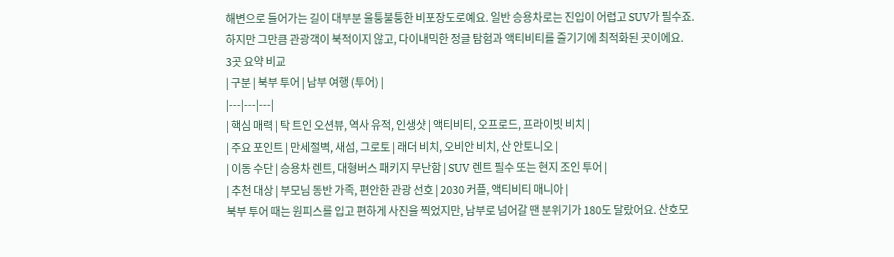해변으로 들어가는 길이 대부분 울퉁불퉁한 비포장도로예요. 일반 승용차로는 진입이 어렵고 SUV가 필수죠. 하지만 그만큼 관광객이 북적이지 않고, 다이내믹한 정글 탐험과 액티비티를 즐기기에 최적화된 곳이에요.
3곳 요약 비교
| 구분 | 북부 투어 | 남부 여행 (투어) |
|---|---|---|
| 핵심 매력 | 탁 트인 오션뷰, 역사 유적, 인생샷 | 액티비티, 오프로드, 프라이빗 비치 |
| 주요 포인트 | 만세절벽, 새섬, 그로토 | 래더 비치, 오비안 비치, 산 안토니오 |
| 이동 수단 | 승용차 렌트, 대형버스 패키지 무난함 | SUV 렌트 필수 또는 현지 조인 투어 |
| 추천 대상 | 부모님 동반 가족, 편안한 관광 선호 | 2030 커플, 액티비티 매니아 |
북부 투어 때는 원피스를 입고 편하게 사진을 찍었지만, 남부로 넘어갈 땐 분위기가 180도 달랐어요. 산호모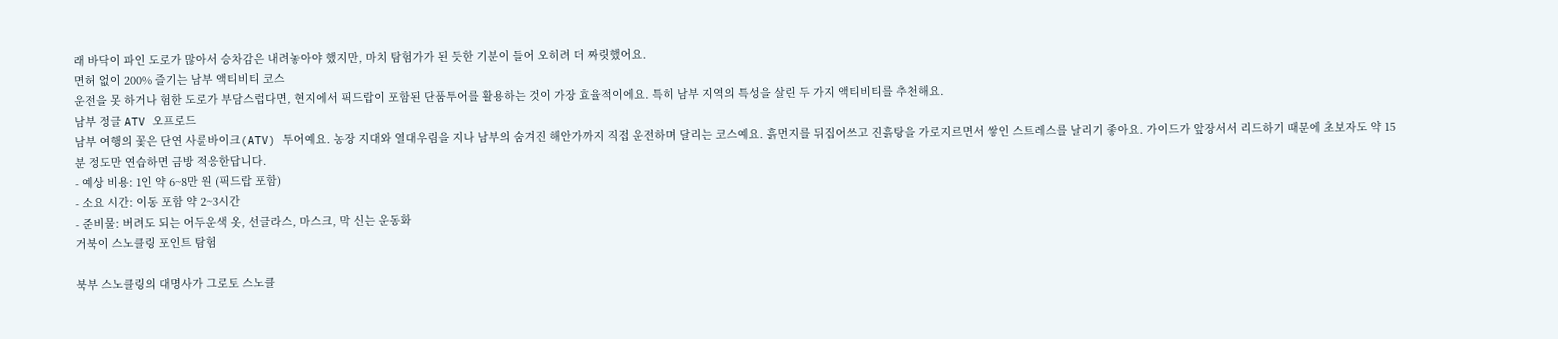래 바닥이 파인 도로가 많아서 승차감은 내려놓아야 했지만, 마치 탐험가가 된 듯한 기분이 들어 오히려 더 짜릿했어요.
면허 없이 200% 즐기는 남부 액티비티 코스
운전을 못 하거나 험한 도로가 부담스럽다면, 현지에서 픽드랍이 포함된 단품투어를 활용하는 것이 가장 효율적이에요. 특히 남부 지역의 특성을 살린 두 가지 액티비티를 추천해요.
남부 정글 ATV 오프로드
남부 여행의 꽃은 단연 사륜바이크(ATV) 투어예요. 농장 지대와 열대우림을 지나 남부의 숨겨진 해안가까지 직접 운전하며 달리는 코스예요. 흙먼지를 뒤집어쓰고 진흙탕을 가로지르면서 쌓인 스트레스를 날리기 좋아요. 가이드가 앞장서서 리드하기 때문에 초보자도 약 15분 정도만 연습하면 금방 적응한답니다.
- 예상 비용: 1인 약 6~8만 원 (픽드랍 포함)
- 소요 시간: 이동 포함 약 2~3시간
- 준비물: 버려도 되는 어두운색 옷, 선글라스, 마스크, 막 신는 운동화
거북이 스노클링 포인트 탐험

북부 스노클링의 대명사가 그로토 스노클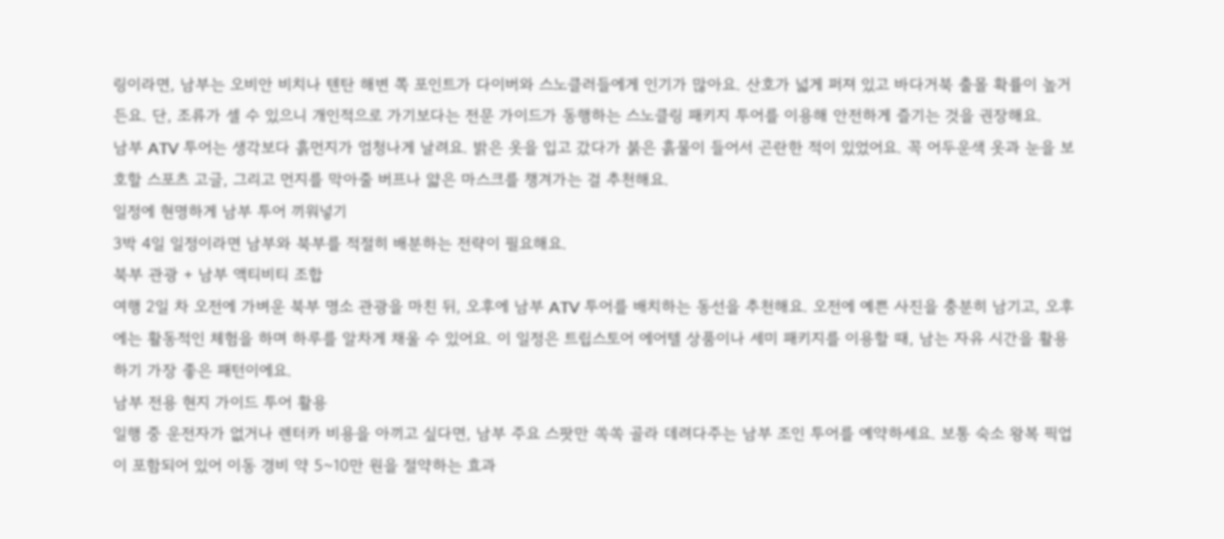링이라면, 남부는 오비안 비치나 텐탄 해변 쪽 포인트가 다이버와 스노클러들에게 인기가 많아요. 산호가 넓게 퍼져 있고 바다거북 출몰 확률이 높거든요. 단, 조류가 셀 수 있으니 개인적으로 가기보다는 전문 가이드가 동행하는 스노클링 패키지 투어를 이용해 안전하게 즐기는 것을 권장해요.
남부 ATV 투어는 생각보다 흙먼지가 엄청나게 날려요. 밝은 옷을 입고 갔다가 붉은 흙물이 들어서 곤란한 적이 있었어요. 꼭 어두운색 옷과 눈을 보호할 스포츠 고글, 그리고 먼지를 막아줄 버프나 얇은 마스크를 챙겨가는 걸 추천해요.
일정에 현명하게 남부 투어 끼워넣기
3박 4일 일정이라면 남부와 북부를 적절히 배분하는 전략이 필요해요.
북부 관광 + 남부 액티비티 조합
여행 2일 차 오전에 가벼운 북부 명소 관광을 마친 뒤, 오후에 남부 ATV 투어를 배치하는 동선을 추천해요. 오전에 예쁜 사진을 충분히 남기고, 오후에는 활동적인 체험을 하며 하루를 알차게 채울 수 있어요. 이 일정은 트립스토어 에어텔 상품이나 세미 패키지를 이용할 때, 남는 자유 시간을 활용하기 가장 좋은 패턴이에요.
남부 전용 현지 가이드 투어 활용
일행 중 운전자가 없거나 렌터카 비용을 아끼고 싶다면, 남부 주요 스팟만 쏙쏙 골라 데려다주는 남부 조인 투어를 예약하세요. 보통 숙소 왕복 픽업이 포함되어 있어 이동 경비 약 5~10만 원을 절약하는 효과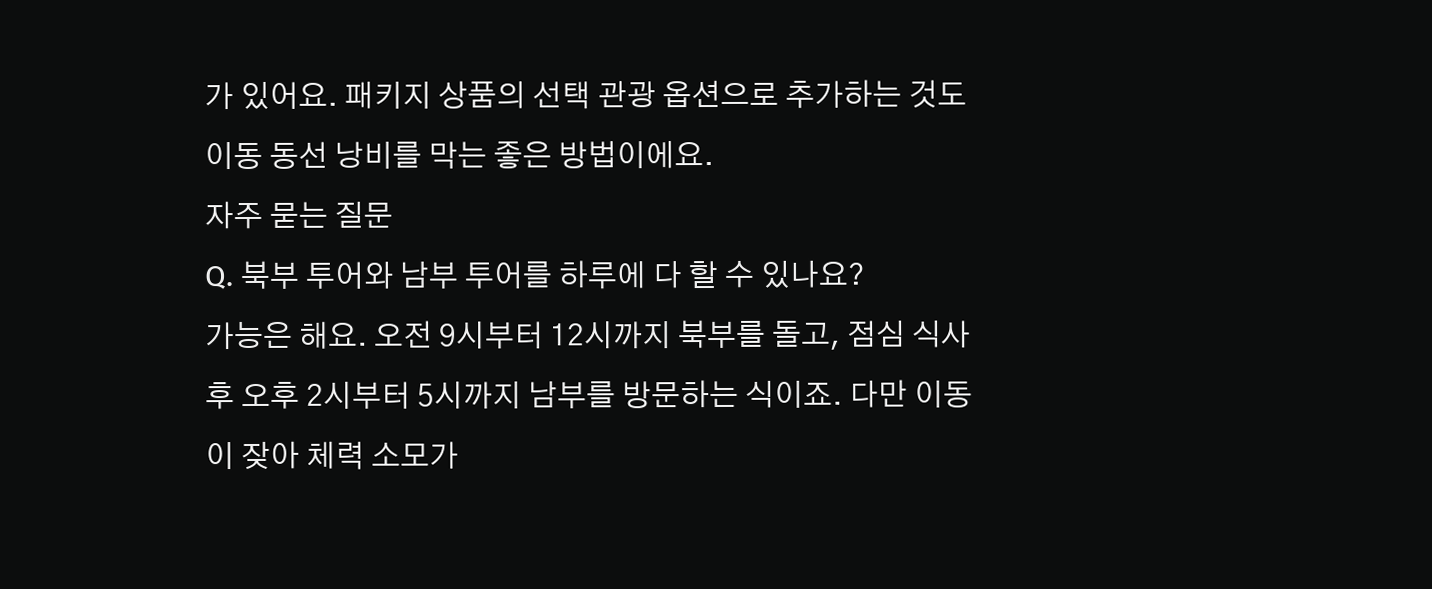가 있어요. 패키지 상품의 선택 관광 옵션으로 추가하는 것도 이동 동선 낭비를 막는 좋은 방법이에요.
자주 묻는 질문
Q. 북부 투어와 남부 투어를 하루에 다 할 수 있나요?
가능은 해요. 오전 9시부터 12시까지 북부를 돌고, 점심 식사 후 오후 2시부터 5시까지 남부를 방문하는 식이죠. 다만 이동이 잦아 체력 소모가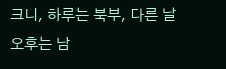크니, 하루는 북부, 다른 날 오후는 남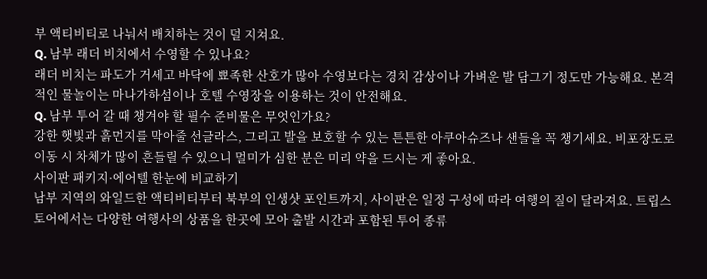부 액티비티로 나눠서 배치하는 것이 덜 지쳐요.
Q. 남부 래더 비치에서 수영할 수 있나요?
래더 비치는 파도가 거세고 바닥에 뾰족한 산호가 많아 수영보다는 경치 감상이나 가벼운 발 담그기 정도만 가능해요. 본격적인 물놀이는 마나가하섬이나 호텔 수영장을 이용하는 것이 안전해요.
Q. 남부 투어 갈 때 챙겨야 할 필수 준비물은 무엇인가요?
강한 햇빛과 흙먼지를 막아줄 선글라스, 그리고 발을 보호할 수 있는 튼튼한 아쿠아슈즈나 샌들을 꼭 챙기세요. 비포장도로 이동 시 차체가 많이 흔들릴 수 있으니 멀미가 심한 분은 미리 약을 드시는 게 좋아요.
사이판 패키지·에어텔 한눈에 비교하기
남부 지역의 와일드한 액티비티부터 북부의 인생샷 포인트까지, 사이판은 일정 구성에 따라 여행의 질이 달라져요. 트립스토어에서는 다양한 여행사의 상품을 한곳에 모아 출발 시간과 포함된 투어 종류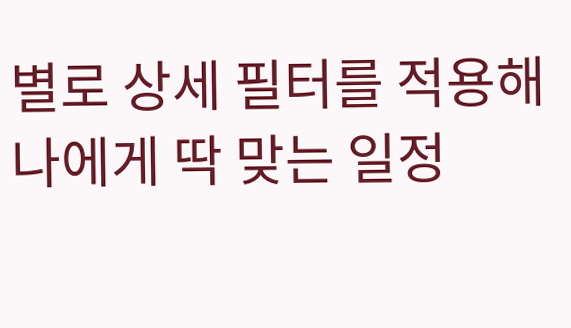별로 상세 필터를 적용해 나에게 딱 맞는 일정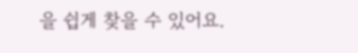을 쉽게 찾을 수 있어요.